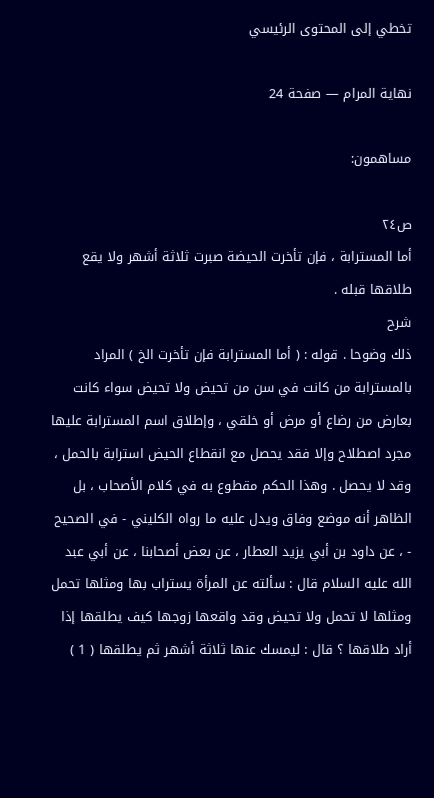تخطي إلى المحتوى الرئيسي

نهاية المرام — صفحة 24

مساهمون:

ص٢٤
أما المسترابة ، فإن تأخرت الحيضة صبرت ثلاثة أشهر ولا يقع طلاقها قبله .
شرح
ذلك وضوحا . قوله : ( أما المسترابة فإن تأخرت الخ ) المراد بالمسترابة من كانت في سن من تحيض ولا تحيض سواء كانت بعارض من رضاع أو مرض أو خلقي ، وإطلاق اسم المسترابة عليها مجرد اصطلاح وإلا فقد يحصل مع انقطاع الحيض استرابة بالحمل ، وقد لا يحصل . وهذا الحكم مقطوع به في كلام الأصحاب ، بل الظاهر أنه موضع وفاق ويدل عليه ما رواه الكليني - في الصحيح - ، عن داود بن أبي يزيد العطار ، عن بعض أصحابنا ، عن أبي عبد الله عليه السلام قال : سألته عن المرأة يستراب بها ومثلها تحمل ومثلها لا تحمل ولا تحيض وقد واقعها زوجها كيف يطلقها إذا أراد طلاقها ؟ قال : ليمسك عنها ثلاثة أشهر ثم يطلقها ( 1 )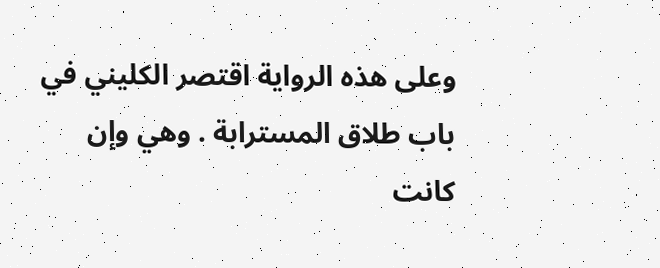وعلى هذه الرواية اقتصر الكليني في باب طلاق المسترابة . وهي وإن كانت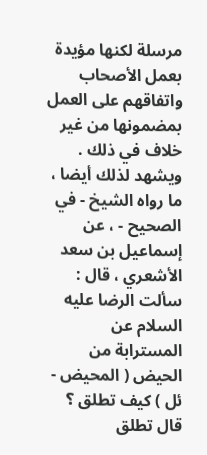مرسلة لكنها مؤيدة بعمل الأصحاب واتفاقهم على العمل بمضمونها من غير خلاف في ذلك . ويشهد لذلك أيضا ، ما رواه الشيخ - في الصحيح - ، عن إسماعيل بن سعد الأشعري ، قال : سألت الرضا عليه السلام عن المسترابة من الحيض ( المحيض - ئل ) كيف تطلق ؟ قال تطلق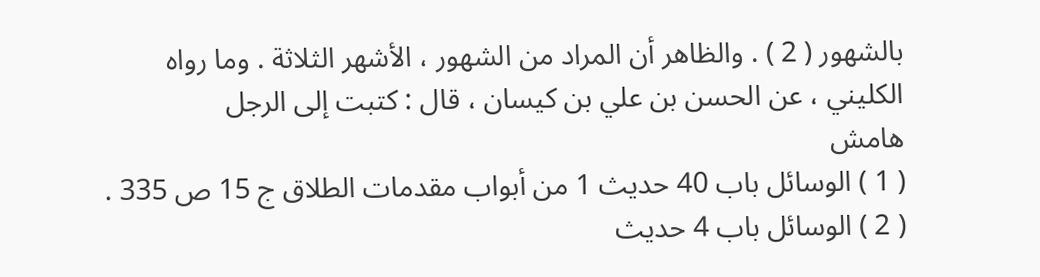بالشهور ( 2 ) . والظاهر أن المراد من الشهور ، الأشهر الثلاثة . وما رواه الكليني ، عن الحسن بن علي بن كيسان ، قال : كتبت إلى الرجل
هامش
( 1 ) الوسائل باب 40 حديث 1 من أبواب مقدمات الطلاق ج 15 ص 335 . ( 2 ) الوسائل باب 4 حديث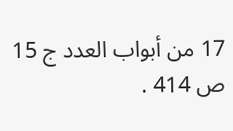17 من أبواب العدد ج 15 ص 414 .